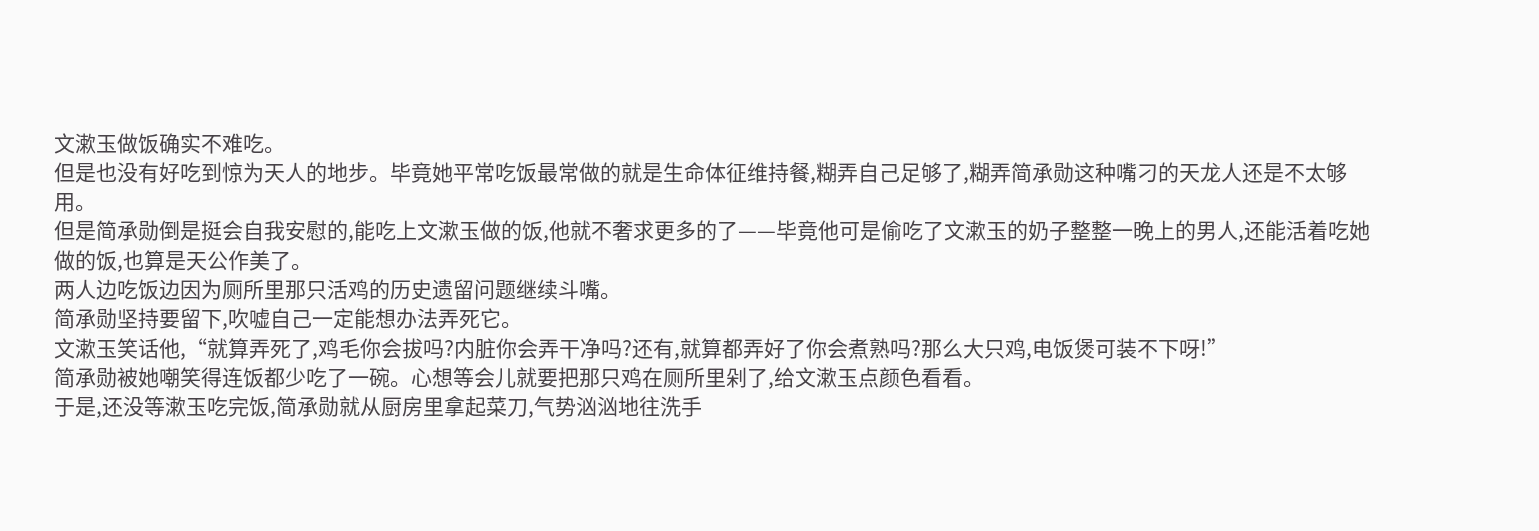文漱玉做饭确实不难吃。
但是也没有好吃到惊为天人的地步。毕竟她平常吃饭最常做的就是生命体征维持餐,糊弄自己足够了,糊弄简承勋这种嘴刁的天龙人还是不太够用。
但是简承勋倒是挺会自我安慰的,能吃上文漱玉做的饭,他就不奢求更多的了——毕竟他可是偷吃了文漱玉的奶子整整一晚上的男人,还能活着吃她做的饭,也算是天公作美了。
两人边吃饭边因为厕所里那只活鸡的历史遗留问题继续斗嘴。
简承勋坚持要留下,吹嘘自己一定能想办法弄死它。
文漱玉笑话他,“就算弄死了,鸡毛你会拔吗?内脏你会弄干净吗?还有,就算都弄好了你会煮熟吗?那么大只鸡,电饭煲可装不下呀!”
简承勋被她嘲笑得连饭都少吃了一碗。心想等会儿就要把那只鸡在厕所里剁了,给文漱玉点颜色看看。
于是,还没等漱玉吃完饭,简承勋就从厨房里拿起菜刀,气势汹汹地往洗手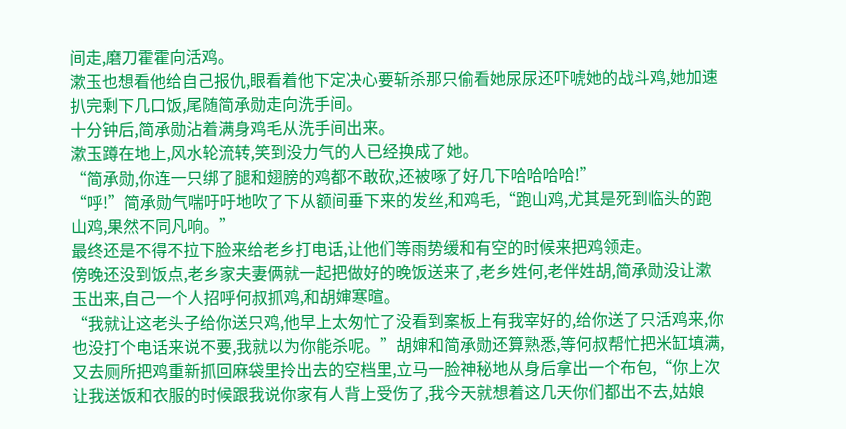间走,磨刀霍霍向活鸡。
漱玉也想看他给自己报仇,眼看着他下定决心要斩杀那只偷看她尿尿还吓唬她的战斗鸡,她加速扒完剩下几口饭,尾随简承勋走向洗手间。
十分钟后,简承勋沾着满身鸡毛从洗手间出来。
漱玉蹲在地上,风水轮流转,笑到没力气的人已经换成了她。
“简承勋,你连一只绑了腿和翅膀的鸡都不敢砍,还被啄了好几下哈哈哈哈!”
“呼!”简承勋气喘吁吁地吹了下从额间垂下来的发丝,和鸡毛,“跑山鸡,尤其是死到临头的跑山鸡,果然不同凡响。”
最终还是不得不拉下脸来给老乡打电话,让他们等雨势缓和有空的时候来把鸡领走。
傍晚还没到饭点,老乡家夫妻俩就一起把做好的晚饭送来了,老乡姓何,老伴姓胡,简承勋没让漱玉出来,自己一个人招呼何叔抓鸡,和胡婶寒暄。
“我就让这老头子给你送只鸡,他早上太匆忙了没看到案板上有我宰好的,给你送了只活鸡来,你也没打个电话来说不要,我就以为你能杀呢。”胡婶和简承勋还算熟悉,等何叔帮忙把米缸填满,又去厕所把鸡重新抓回麻袋里拎出去的空档里,立马一脸神秘地从身后拿出一个布包,“你上次让我送饭和衣服的时候跟我说你家有人背上受伤了,我今天就想着这几天你们都出不去,姑娘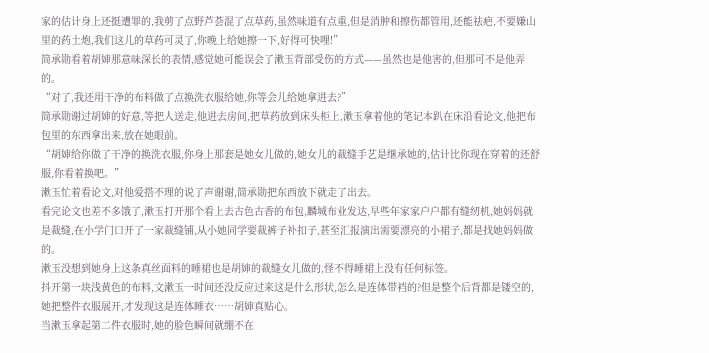家的估计身上还挺遭罪的,我剪了点野芦荟混了点草药,虽然味道有点重,但是消肿和擦伤都管用,还能祛疤,不要嫌山里的药土炮,我们这儿的草药可灵了,你晚上给她擦一下,好得可快哩!”
简承勋看着胡婶那意味深长的表情,感觉她可能误会了漱玉背部受伤的方式——虽然也是他害的,但那可不是他弄的。
“对了,我还用干净的布料做了点换洗衣服给她,你等会儿给她拿进去?”
简承勋谢过胡婶的好意,等把人送走,他进去房间,把草药放到床头柜上,漱玉拿着他的笔记本趴在床沿看论文,他把布包里的东西拿出来,放在她眼前。
“胡婶给你做了干净的换洗衣服,你身上那套是她女儿做的,她女儿的裁缝手艺是继承她的,估计比你现在穿着的还舒服,你看着换吧。”
漱玉忙着看论文,对他爱搭不理的说了声谢谢,简承勋把东西放下就走了出去。
看完论文也差不多饿了,漱玉打开那个看上去古色古香的布包,麟城布业发达,早些年家家户户都有缝纫机,她妈妈就是裁缝,在小学门口开了一家裁缝铺,从小她同学要裁裤子补扣子,甚至汇报演出需要漂亮的小裙子,都是找她妈妈做的。
漱玉没想到她身上这条真丝面料的睡裙也是胡婶的裁缝女儿做的,怪不得睡裙上没有任何标签。
抖开第一块浅黄色的布料,文漱玉一时间还没反应过来这是什么形状,怎么是连体带裆的?但是整个后背都是镂空的,她把整件衣服展开,才发现这是连体睡衣……胡婶真贴心。
当漱玉拿起第二件衣服时,她的脸色瞬间就绷不在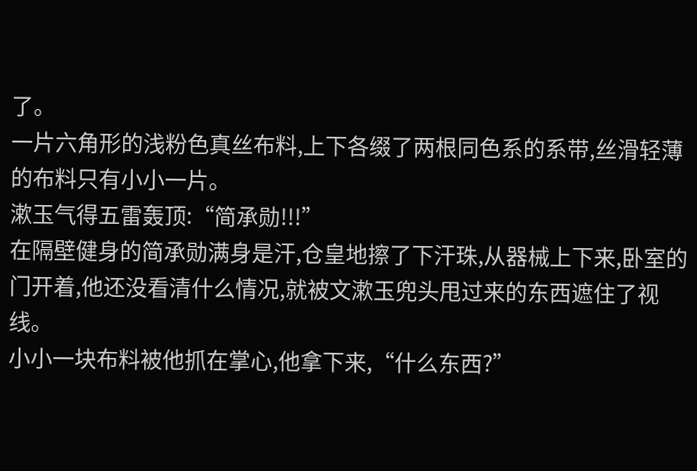了。
一片六角形的浅粉色真丝布料,上下各缀了两根同色系的系带,丝滑轻薄的布料只有小小一片。
漱玉气得五雷轰顶:“简承勋!!!”
在隔壁健身的简承勋满身是汗,仓皇地擦了下汗珠,从器械上下来,卧室的门开着,他还没看清什么情况,就被文漱玉兜头甩过来的东西遮住了视线。
小小一块布料被他抓在掌心,他拿下来,“什么东西?”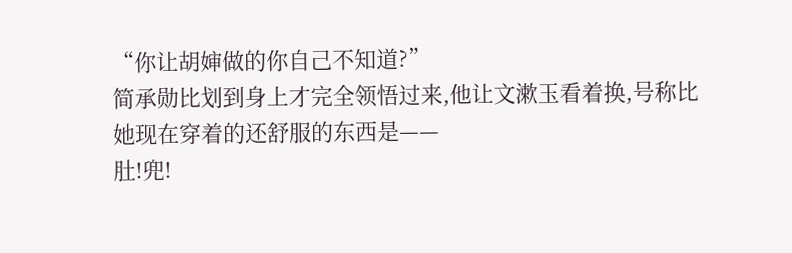“你让胡婶做的你自己不知道?”
简承勋比划到身上才完全领悟过来,他让文漱玉看着换,号称比她现在穿着的还舒服的东西是——
肚!兜!